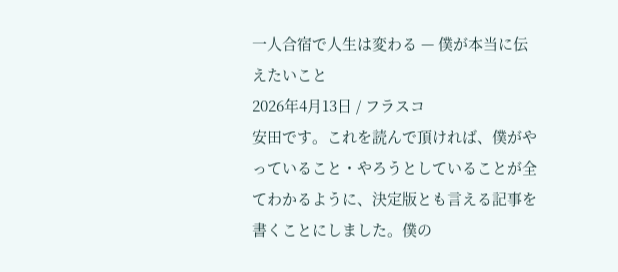一人合宿で人生は変わる — 僕が本当に伝えたいこと
2026年4月13日 / フラスコ
安田です。これを読んで頂ければ、僕がやっていること・やろうとしていることが全てわかるように、決定版とも言える記事を書くことにしました。僕の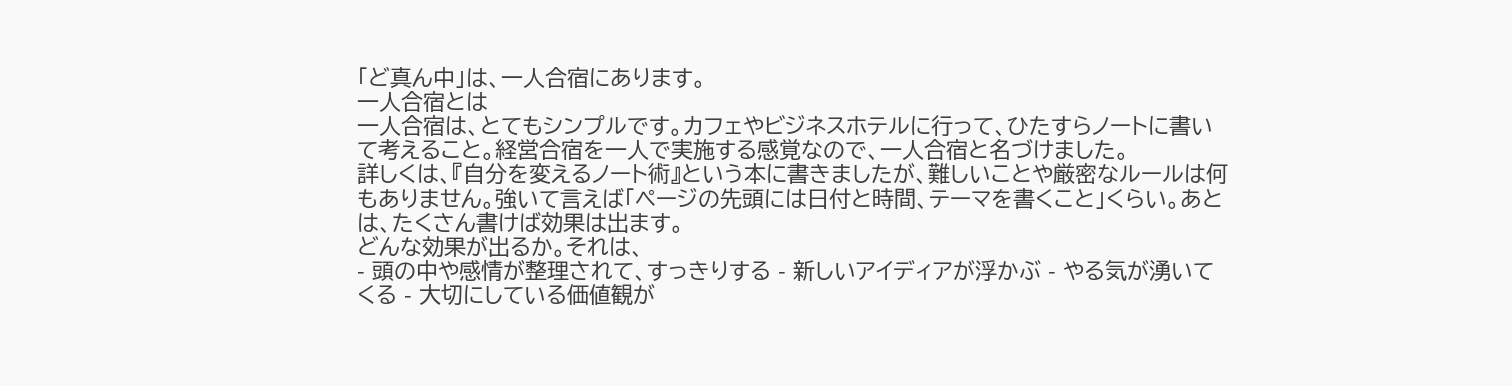「ど真ん中」は、一人合宿にあります。
一人合宿とは
一人合宿は、とてもシンプルです。カフェやビジネスホテルに行って、ひたすらノートに書いて考えること。経営合宿を一人で実施する感覚なので、一人合宿と名づけました。
詳しくは、『自分を変えるノート術』という本に書きましたが、難しいことや厳密なルールは何もありません。強いて言えば「ページの先頭には日付と時間、テーマを書くこと」くらい。あとは、たくさん書けば効果は出ます。
どんな効果が出るか。それは、
- 頭の中や感情が整理されて、すっきりする - 新しいアイディアが浮かぶ - やる気が湧いてくる - 大切にしている価値観が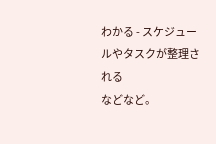わかる - スケジュールやタスクが整理される
などなど。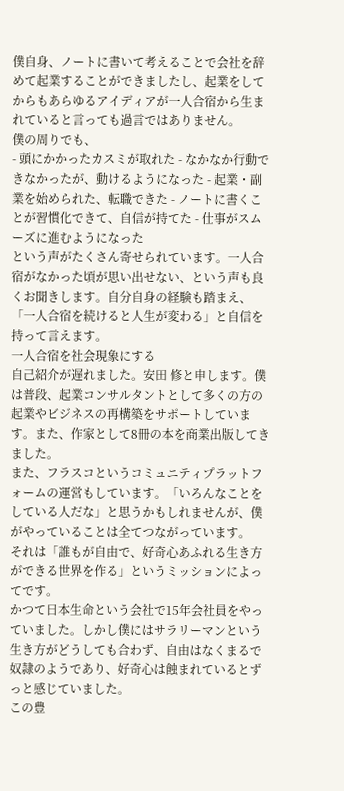僕自身、ノートに書いて考えることで会社を辞めて起業することができましたし、起業をしてからもあらゆるアイディアが一人合宿から生まれていると言っても過言ではありません。
僕の周りでも、
- 頭にかかったカスミが取れた - なかなか行動できなかったが、動けるようになった - 起業・副業を始められた、転職できた - ノートに書くことが習慣化できて、自信が持てた - 仕事がスムーズに進むようになった
という声がたくさん寄せられています。一人合宿がなかった頃が思い出せない、という声も良くお聞きします。自分自身の経験も踏まえ、「一人合宿を続けると人生が変わる」と自信を持って言えます。
一人合宿を社会現象にする
自己紹介が遅れました。安田 修と申します。僕は普段、起業コンサルタントとして多くの方の起業やビジネスの再構築をサポートしています。また、作家として8冊の本を商業出版してきました。
また、フラスコというコミュニティプラットフォームの運営もしています。「いろんなことをしている人だな」と思うかもしれませんが、僕がやっていることは全てつながっています。
それは「誰もが自由で、好奇心あふれる生き方ができる世界を作る」というミッションによってです。
かつて日本生命という会社で15年会社員をやっていました。しかし僕にはサラリーマンという生き方がどうしても合わず、自由はなくまるで奴隷のようであり、好奇心は蝕まれているとずっと感じていました。
この豊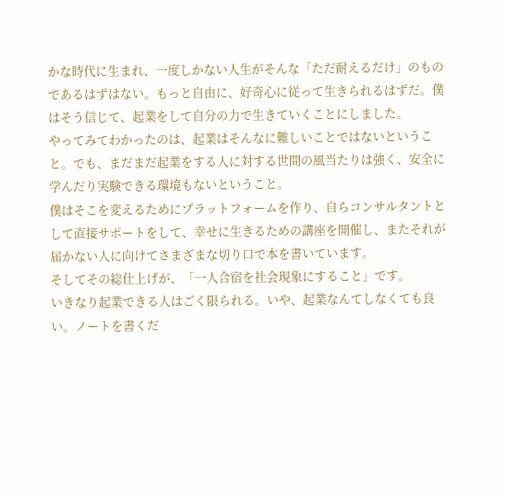かな時代に生まれ、一度しかない人生がそんな「ただ耐えるだけ」のものであるはずはない。もっと自由に、好奇心に従って生きられるはずだ。僕はそう信じて、起業をして自分の力で生きていくことにしました。
やってみてわかったのは、起業はそんなに難しいことではないということ。でも、まだまだ起業をする人に対する世間の風当たりは強く、安全に学んだり実験できる環境もないということ。
僕はそこを変えるためにプラットフォームを作り、自らコンサルタントとして直接サポートをして、幸せに生きるための講座を開催し、またそれが届かない人に向けてさまざまな切り口で本を書いています。
そしてその総仕上げが、「一人合宿を社会現象にすること」です。
いきなり起業できる人はごく限られる。いや、起業なんてしなくても良い。ノートを書くだ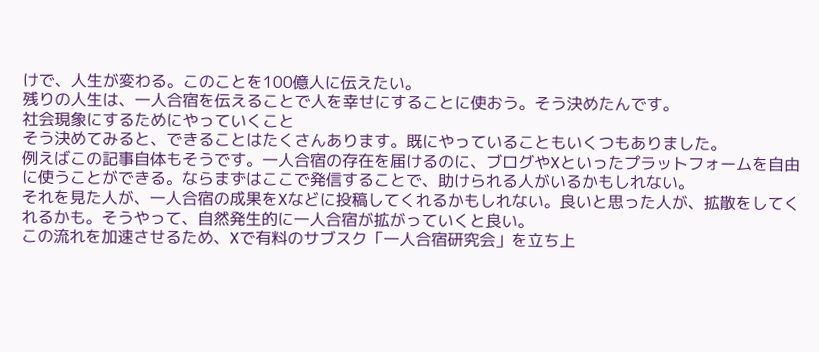けで、人生が変わる。このことを100億人に伝えたい。
残りの人生は、一人合宿を伝えることで人を幸せにすることに使おう。そう決めたんです。
社会現象にするためにやっていくこと
そう決めてみると、できることはたくさんあります。既にやっていることもいくつもありました。
例えばこの記事自体もそうです。一人合宿の存在を届けるのに、ブログやXといったプラットフォームを自由に使うことができる。ならまずはここで発信することで、助けられる人がいるかもしれない。
それを見た人が、一人合宿の成果をXなどに投稿してくれるかもしれない。良いと思った人が、拡散をしてくれるかも。そうやって、自然発生的に一人合宿が拡がっていくと良い。
この流れを加速させるため、Xで有料のサブスク「一人合宿研究会」を立ち上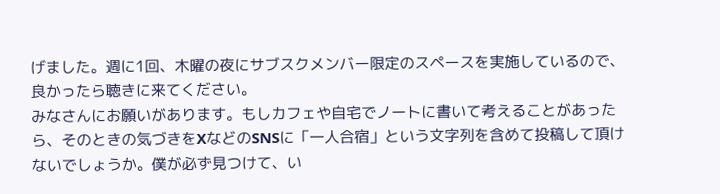げました。週に1回、木曜の夜にサブスクメンバー限定のスペースを実施しているので、良かったら聴きに来てください。
みなさんにお願いがあります。もしカフェや自宅でノートに書いて考えることがあったら、そのときの気づきをXなどのSNSに「一人合宿」という文字列を含めて投稿して頂けないでしょうか。僕が必ず見つけて、い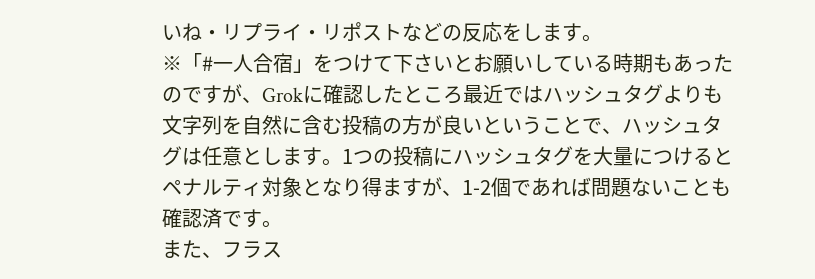いね・リプライ・リポストなどの反応をします。
※「#一人合宿」をつけて下さいとお願いしている時期もあったのですが、Grokに確認したところ最近ではハッシュタグよりも文字列を自然に含む投稿の方が良いということで、ハッシュタグは任意とします。1つの投稿にハッシュタグを大量につけるとペナルティ対象となり得ますが、1-2個であれば問題ないことも確認済です。
また、フラス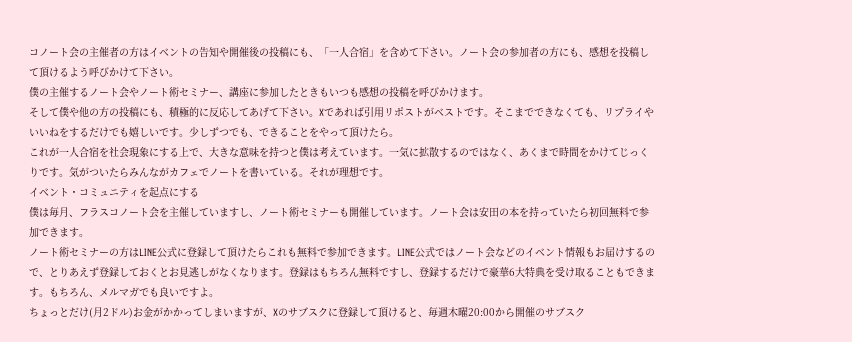コノート会の主催者の方はイベントの告知や開催後の投稿にも、「一人合宿」を含めて下さい。ノート会の参加者の方にも、感想を投稿して頂けるよう呼びかけて下さい。
僕の主催するノート会やノート術セミナー、講座に参加したときもいつも感想の投稿を呼びかけます。
そして僕や他の方の投稿にも、積極的に反応してあげて下さい。Xであれば引用リポストがベストです。そこまでできなくても、リプライやいいねをするだけでも嬉しいです。少しずつでも、できることをやって頂けたら。
これが一人合宿を社会現象にする上で、大きな意味を持つと僕は考えています。一気に拡散するのではなく、あくまで時間をかけてじっくりです。気がついたらみんながカフェでノートを書いている。それが理想です。
イベント・コミュニティを起点にする
僕は毎月、フラスコノート会を主催していますし、ノート術セミナーも開催しています。ノート会は安田の本を持っていたら初回無料で参加できます。
ノート術セミナーの方はLINE公式に登録して頂けたらこれも無料で参加できます。LINE公式ではノート会などのイベント情報もお届けするので、とりあえず登録しておくとお見逃しがなくなります。登録はもちろん無料ですし、登録するだけで豪華6大特典を受け取ることもできます。もちろん、メルマガでも良いですよ。
ちょっとだけ(月2ドル)お金がかかってしまいますが、Xのサブスクに登録して頂けると、毎週木曜20:00から開催のサブスク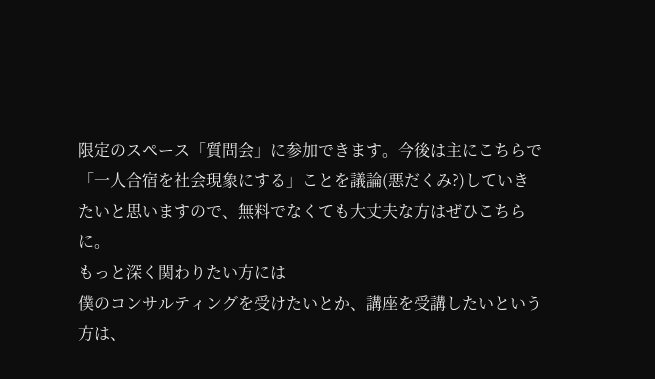限定のスペース「質問会」に参加できます。今後は主にこちらで「一人合宿を社会現象にする」ことを議論(悪だくみ?)していきたいと思いますので、無料でなくても大丈夫な方はぜひこちらに。
もっと深く関わりたい方には
僕のコンサルティングを受けたいとか、講座を受講したいという方は、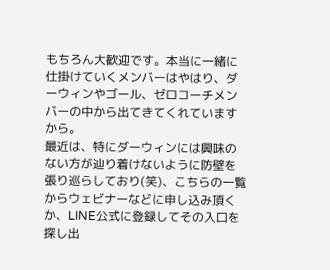もちろん大歓迎です。本当に一緒に仕掛けていくメンバーはやはり、ダーウィンやゴール、ゼロコーチメンバーの中から出てきてくれていますから。
最近は、特にダーウィンには興味のない方が辿り着けないように防壁を張り巡らしており(笑)、こちらの一覧からウェビナーなどに申し込み頂くか、LINE公式に登録してその入口を探し出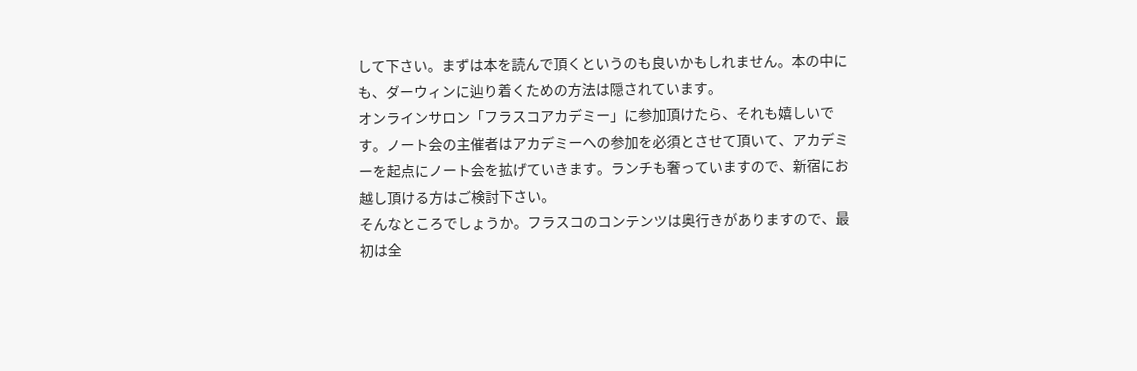して下さい。まずは本を読んで頂くというのも良いかもしれません。本の中にも、ダーウィンに辿り着くための方法は隠されています。
オンラインサロン「フラスコアカデミー」に参加頂けたら、それも嬉しいです。ノート会の主催者はアカデミーへの参加を必須とさせて頂いて、アカデミーを起点にノート会を拡げていきます。ランチも奢っていますので、新宿にお越し頂ける方はご検討下さい。
そんなところでしょうか。フラスコのコンテンツは奥行きがありますので、最初は全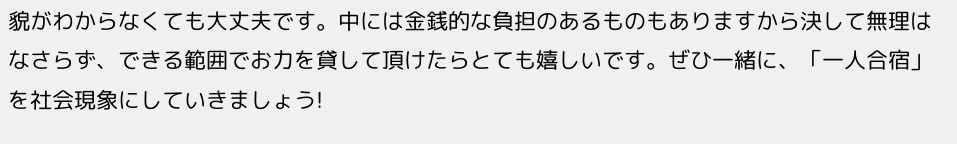貌がわからなくても大丈夫です。中には金銭的な負担のあるものもありますから決して無理はなさらず、できる範囲でお力を貸して頂けたらとても嬉しいです。ぜひ一緒に、「一人合宿」を社会現象にしていきましょう!